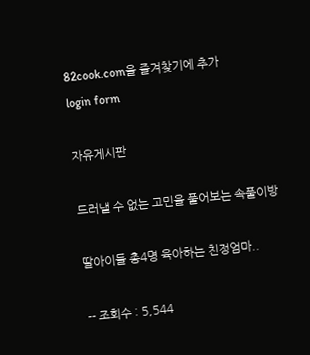82cook.com을 즐겨찾기에 추가
login form

자유게시판

드러낼 수 없는 고민을 풀어보는 속풀이방

딸아이들 총4명 육아하는 친정엄마..

-- 조회수 : 5,544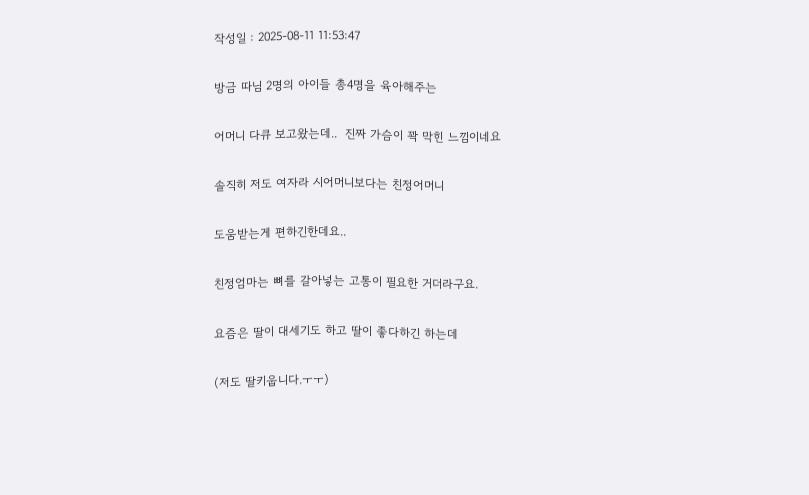작성일 : 2025-08-11 11:53:47

방금 따님 2명의 아이들 총4명을 육아해주는

어머니 다큐 보고왔는데..  진짜 가슴이 꽉 막힌 느낌이네요

솔직히 저도 여자라 시어머니보다는 친정어머니

도움받는게 편하긴한데요..

친정엄마는 뼈를 갈아넣는 고통이 필요한 거더라구요.

요즘은 딸이 대세기도 하고 딸이 좋다하긴 하는데

(저도 딸키웁니다.ㅜㅜ)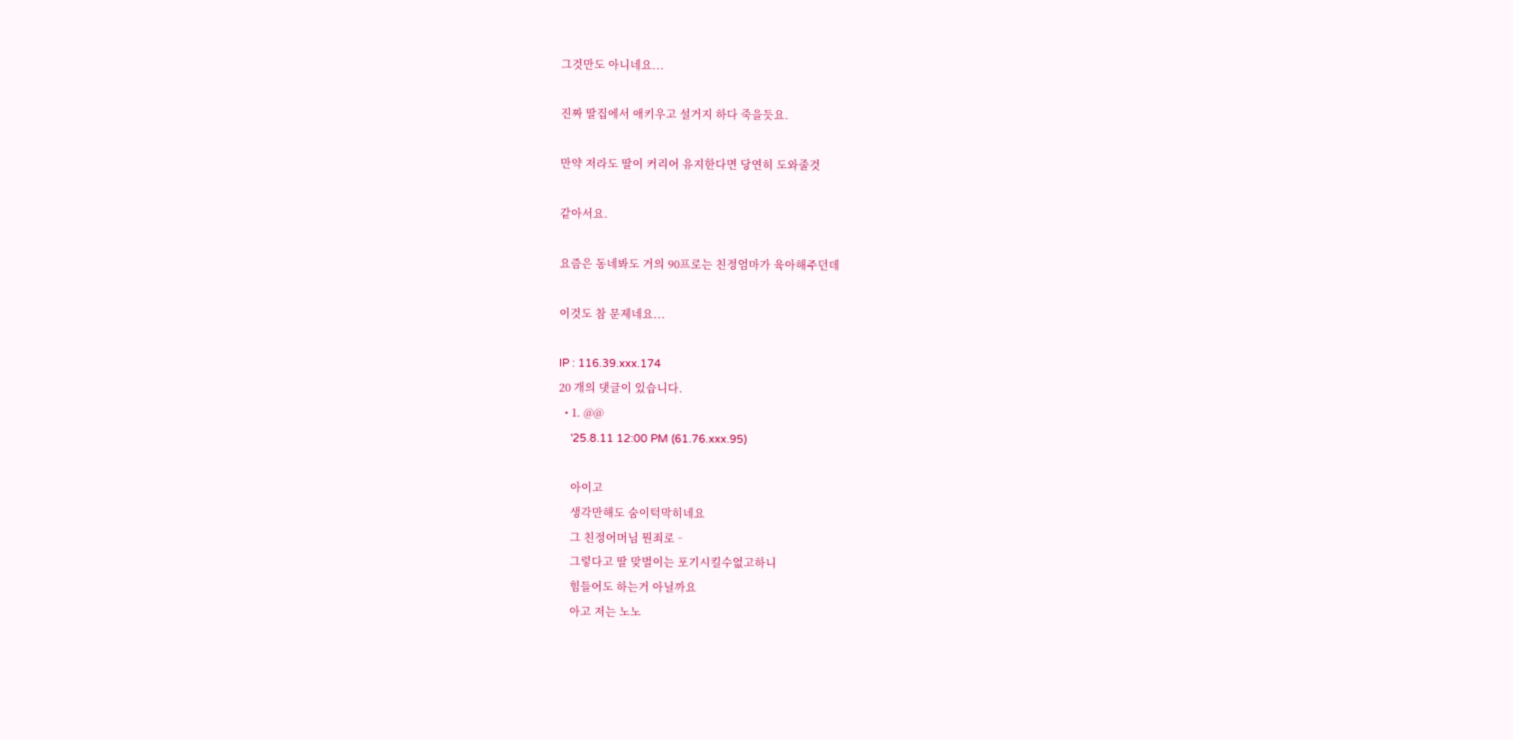그것만도 아니네요...

진짜 딸집에서 애키우고 설거지 하다 죽을듯요.

만약 저라도 딸이 커리어 유지한다면 당연히 도와줄것

같아서요.

요즘은 동네봐도 거의 90프로는 친정엄마가 육아해주던데

이것도 참 문제네요...

IP : 116.39.xxx.174
20 개의 댓글이 있습니다.
  • 1. @@
    '25.8.11 12:00 PM (61.76.xxx.95)

    아이고
    생각만해도 숨이턱막히네요
    그 친정어머님 뭔죄로ᆢ
    그렇다고 딸 맞벌이는 포기시킬수없고하니
    힘들어도 하는거 아닐까요
    아고 저는 노노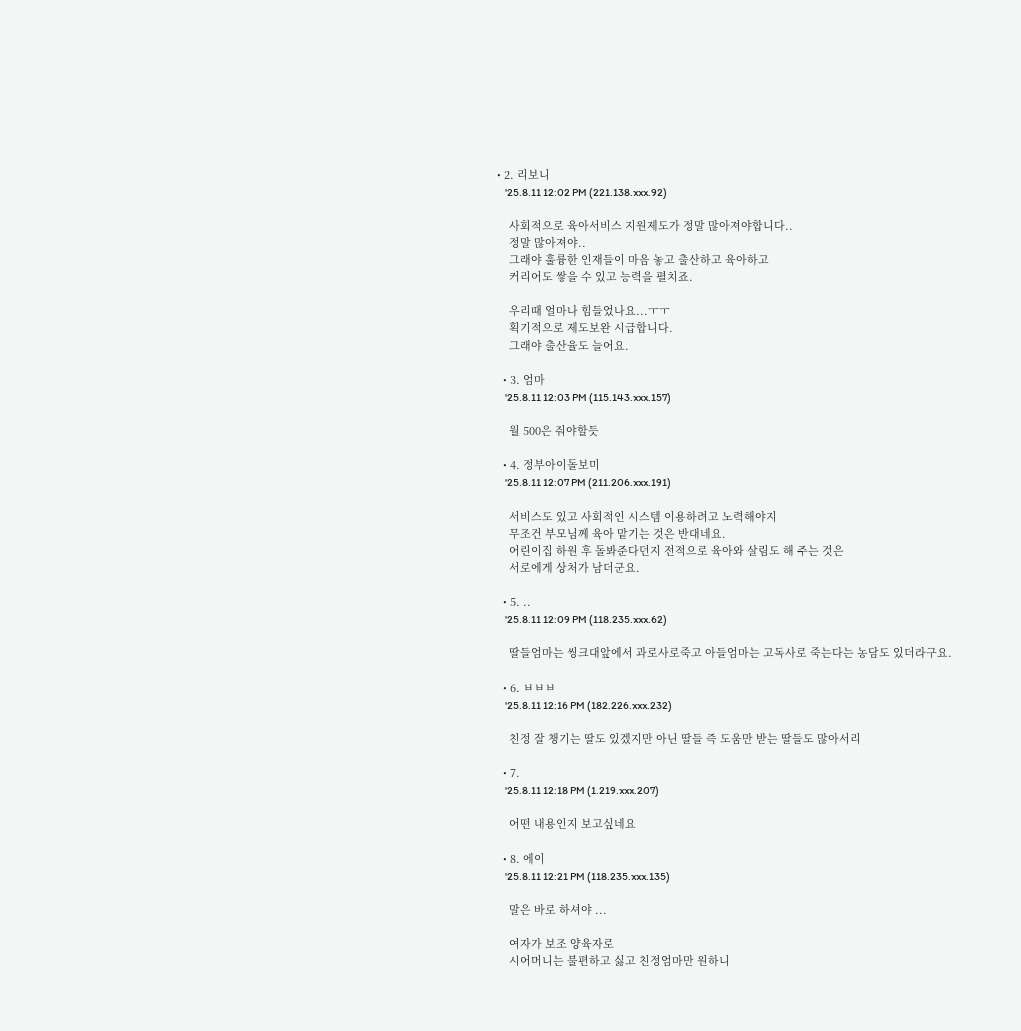• 2. 리보니
    '25.8.11 12:02 PM (221.138.xxx.92)

    사회적으로 육아서비스 지원제도가 정말 많아져야합니다..
    정말 많아져야..
    그래야 훌륭한 인재들이 마음 놓고 출산하고 육아하고
    커리어도 쌓을 수 있고 능력을 펼치죠.

    우리때 얼마나 힘들었나요...ㅜㅜ
    획기적으로 제도보완 시급합니다.
    그래야 출산율도 늘어요.

  • 3. 엄마
    '25.8.11 12:03 PM (115.143.xxx.157)

    월 500은 줘야할듯

  • 4. 정부아이돌보미
    '25.8.11 12:07 PM (211.206.xxx.191)

    서비스도 있고 사회적인 시스템 이용하려고 노력해야지
    무조건 부모님께 육아 맡기는 것은 반대네요.
    어린이집 하원 후 돌봐준다던지 전적으로 육아와 살림도 해 주는 것은
    서로에게 상처가 남더군요.

  • 5. ..
    '25.8.11 12:09 PM (118.235.xxx.62)

    딸들엄마는 씽크대앞에서 과로사로죽고 아들엄마는 고독사로 죽는다는 농담도 있더라구요.

  • 6. ㅂㅂㅂ
    '25.8.11 12:16 PM (182.226.xxx.232)

    친정 잘 챙기는 딸도 있겠지만 아닌 딸들 즉 도움만 받는 딸들도 많아서리

  • 7.
    '25.8.11 12:18 PM (1.219.xxx.207)

    어떤 내용인지 보고싶네요

  • 8. 에이
    '25.8.11 12:21 PM (118.235.xxx.135)

    말은 바로 하셔야 ...

    여자가 보조 양육자로
    시어머니는 불편하고 싫고 친정엄마만 원하니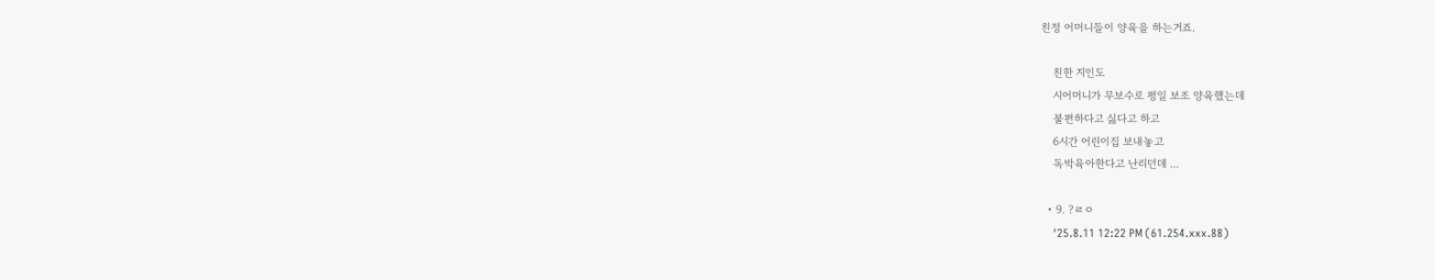친정 어머니들이 양육을 하는거죠.

    친한 지인도
    시어머니가 무보수로 평일 보조 양육했는데
    불편하다고 싫다고 하고
    6시간 어린이집 보내놓고
    독박육아한다고 난리던데 ...

  • 9. ?ㄹㅇ
    '25.8.11 12:22 PM (61.254.xxx.88)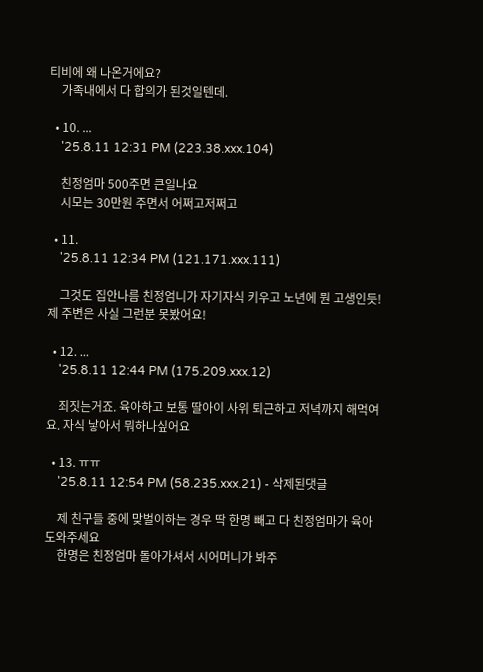티비에 왜 나온거에요?
    가족내에서 다 합의가 된것일텐데.

  • 10. ...
    '25.8.11 12:31 PM (223.38.xxx.104)

    친정엄마 500주면 큰일나요
    시모는 30만원 주면서 어쩌고저쩌고

  • 11.
    '25.8.11 12:34 PM (121.171.xxx.111)

    그것도 집안나름 친정엄니가 자기자식 키우고 노년에 뭔 고생인듯! 제 주변은 사실 그런분 못봤어요!

  • 12. ...
    '25.8.11 12:44 PM (175.209.xxx.12)

    죄짓는거죠. 육아하고 보통 딸아이 사위 퇴근하고 저녁까지 해먹여요. 자식 낳아서 뭐하나싶어요

  • 13. ㅠㅠ
    '25.8.11 12:54 PM (58.235.xxx.21) - 삭제된댓글

    제 친구들 중에 맞벌이하는 경우 딱 한명 빼고 다 친정엄마가 육아 도와주세요
    한명은 친정엄마 돌아가셔서 시어머니가 봐주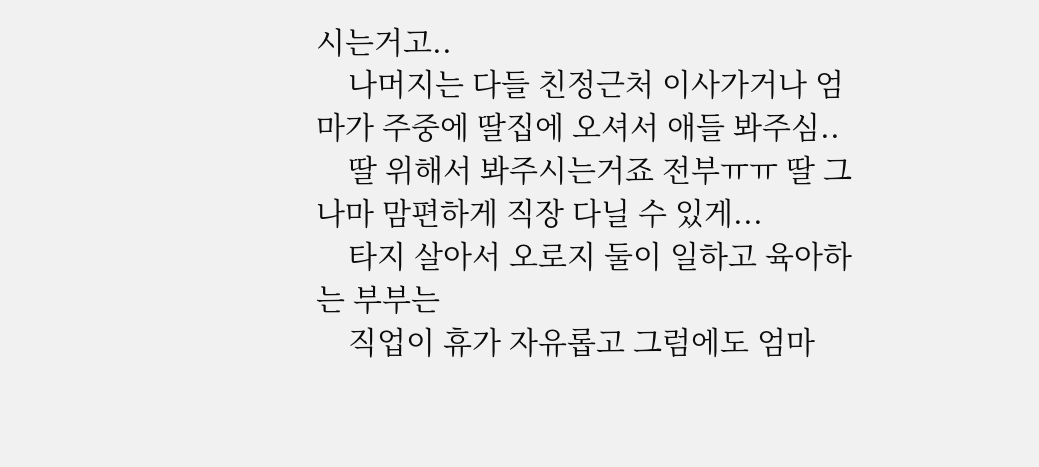시는거고..
    나머지는 다들 친정근처 이사가거나 엄마가 주중에 딸집에 오셔서 애들 봐주심..
    딸 위해서 봐주시는거죠 전부ㅠㅠ 딸 그나마 맘편하게 직장 다닐 수 있게...
    타지 살아서 오로지 둘이 일하고 육아하는 부부는
    직업이 휴가 자유롭고 그럼에도 엄마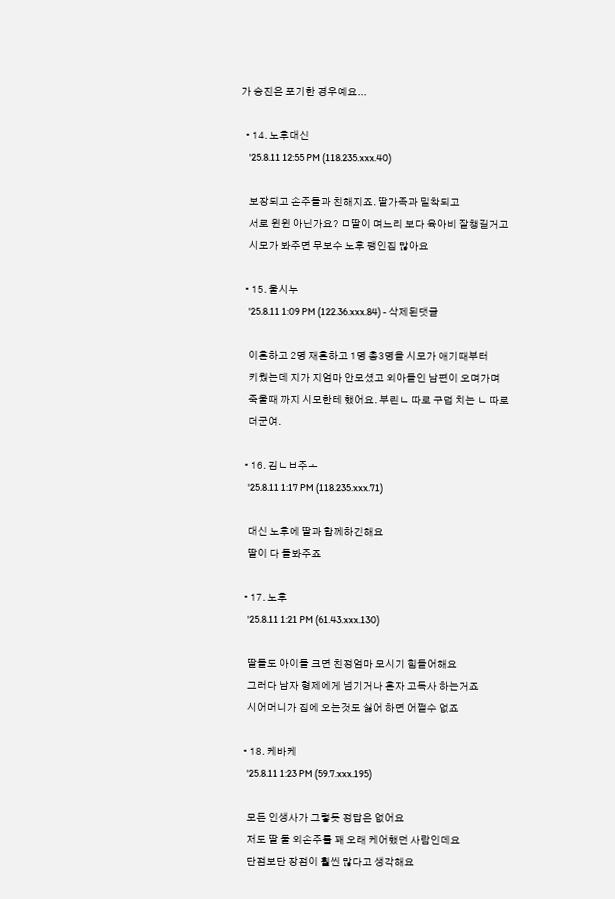가 승진은 포기한 경우예요...

  • 14. 노후대신
    '25.8.11 12:55 PM (118.235.xxx.40)

    보장되고 손주들과 친해지죠. 딸가족과 밀착되고
    서로 윈윈 아닌가요? ㅁ딸이 며느리 보다 육아비 잘챙길거고
    시모가 봐주면 무보수 노후 팽인집 많아요

  • 15. 울시누
    '25.8.11 1:09 PM (122.36.xxx.84) - 삭제된댓글

    이혼하고 2명 재혼하고 1명 총3명을 시모가 애기때부터
    키웠는데 지가 지엄마 안모셨고 외아들인 남편이 오며가며
    죽울때 까지 시모한테 했어요. 부린ㄴ 따로 구덥 치는 ㄴ 따로
    더군여.

  • 16. 김ㄴㅂ주ㅗ
    '25.8.11 1:17 PM (118.235.xxx.71)

    대신 노후에 딸과 함께하긴해요
    딸이 다 돌봐주죠

  • 17. 노후
    '25.8.11 1:21 PM (61.43.xxx.130)

    딸들도 아이들 크면 친정엄마 모시기 힘들어해요
    그러다 남자 형제에게 넘기거나 혼자 고독사 하는거죠
    시어머니가 집에 오는것도 싫어 하면 어쩔수 없죠

  • 18. 케바케
    '25.8.11 1:23 PM (59.7.xxx.195)

    모든 인생사가 그렇듯 정답은 없어요
    저도 딸 둘 외손주를 꽤 오래 케어했던 사람인데요
    단점보단 장점이 훨씬 많다고 생각해요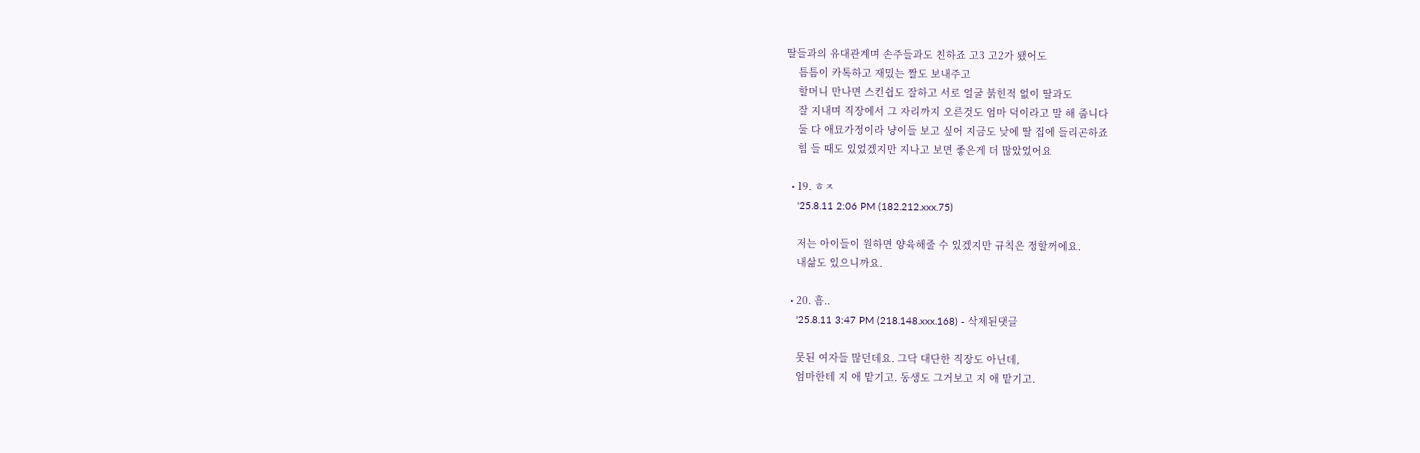딸들과의 유대관계며 손주들과도 친하죠 고3 고2가 됐어도
    틈틈이 카톡하고 재밌는 짤도 보내주고
    할머니 만나면 스킨쉽도 잘하고 서로 얼굴 붉힌적 없이 딸과도
    잘 지내며 직장에서 그 자리까지 오른것도 엄마 덕이라고 말 해 줍니다
    둘 다 애묘가정이라 냥이들 보고 싶어 지금도 낮에 딸 집에 들리곤하죠
    힘 들 때도 있었겠지만 지나고 보면 좋은게 더 많았었어요

  • 19. ㅎㅈ
    '25.8.11 2:06 PM (182.212.xxx.75)

    저는 아이들이 원하면 양육해줄 수 있겠지만 규칙은 정할꺼에요.
    내삶도 있으니까요.

  • 20. 흠..
    '25.8.11 3:47 PM (218.148.xxx.168) - 삭제된댓글

    못된 여자들 많던데요. 그닥 대단한 직장도 아닌데,
    엄마한테 지 애 맡기고. 동생도 그거보고 지 애 맡기고.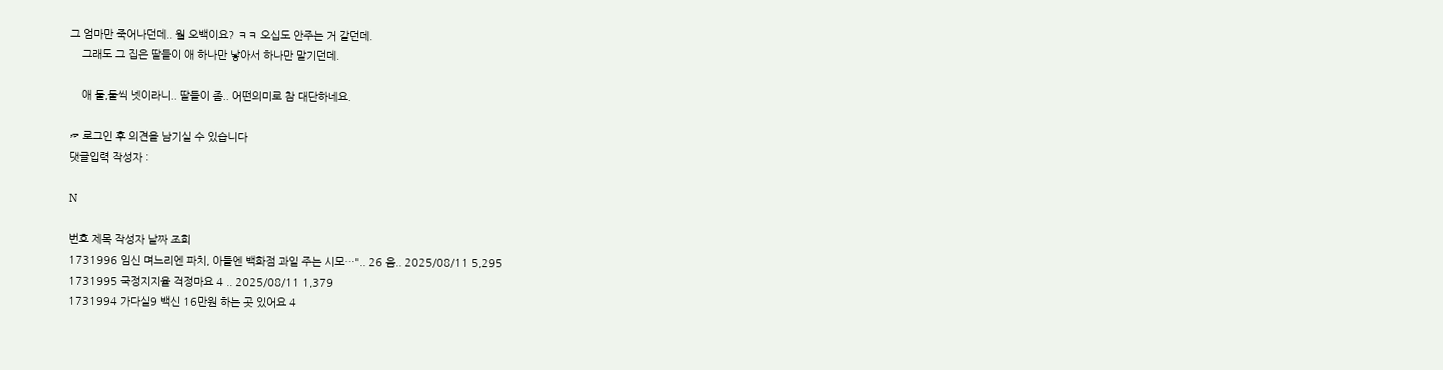그 엄마만 죽어나던데.. 월 오백이요? ㅋㅋ 오십도 안주는 거 같던데.
    그래도 그 집은 딸들이 애 하나만 낳아서 하나만 맡기던데.

    애 둘,둘씩 넷이라니.. 딸들이 좀.. 어떤의미로 참 대단하네요.

☞ 로그인 후 의견을 남기실 수 있습니다
댓글입력 작성자 :

N

번호 제목 작성자 날짜 조회
1731996 임신 며느리엔 파치, 아들엔 백화점 과일 주는 시모…".. 26 음.. 2025/08/11 5,295
1731995 국정지지율 걱정마요 4 .. 2025/08/11 1,379
1731994 가다실9 백신 16만원 하는 곳 있어요 4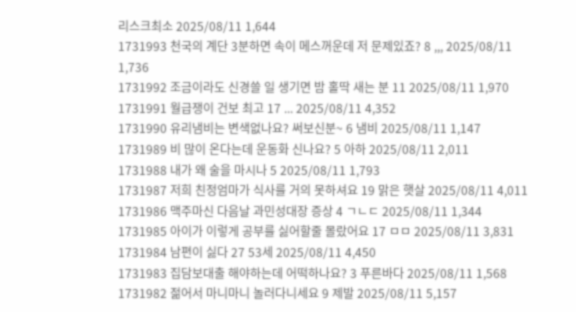리스크최소 2025/08/11 1,644
1731993 천국의 계단 3분하면 속이 메스꺼운데 저 문제있죠? 8 ,,, 2025/08/11 1,736
1731992 조금이라도 신경쓸 일 생기면 밤 홀딱 새는 분 11 2025/08/11 1,970
1731991 월급쟁이 건보 최고 17 ... 2025/08/11 4,352
1731990 유리냄비는 변색없나요? 써보신분~ 6 냄비 2025/08/11 1,147
1731989 비 많이 온다는데 운동화 신나요? 5 아하 2025/08/11 2,011
1731988 내가 왜 술을 마시나 5 2025/08/11 1,793
1731987 저희 친정엄마가 식사를 거의 못하셔요 19 맑은 햇살 2025/08/11 4,011
1731986 맥주마신 다음날 과민성대장 증상 4 ㄱㄴㄷ 2025/08/11 1,344
1731985 아이가 이렇게 공부를 싫어할줄 몰랐어요 17 ㅁㅁ 2025/08/11 3,831
1731984 남편이 싫다 27 53세 2025/08/11 4,450
1731983 집담보대출 해야하는데 어떡하나요? 3 푸른바다 2025/08/11 1,568
1731982 젊어서 마니마니 놀러다니세요 9 제발 2025/08/11 5,157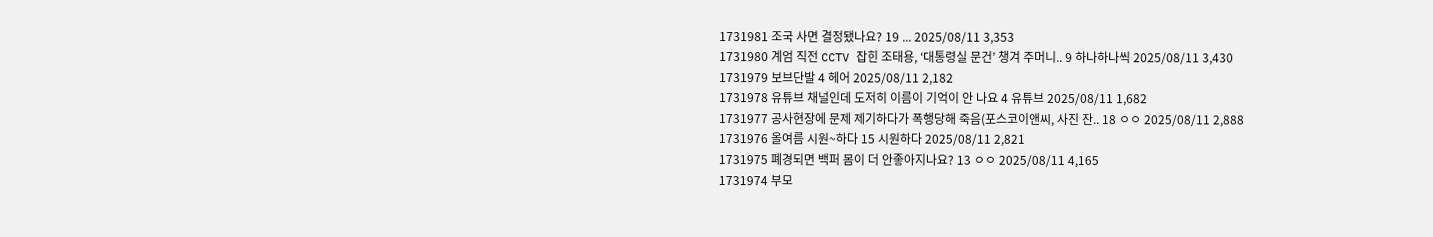1731981 조국 사면 결정됐나요? 19 ... 2025/08/11 3,353
1731980 계엄 직전 CCTV 잡힌 조태용, ‘대통령실 문건’ 챙겨 주머니.. 9 하나하나씩 2025/08/11 3,430
1731979 보브단발 4 헤어 2025/08/11 2,182
1731978 유튜브 채널인데 도저히 이름이 기억이 안 나요 4 유튜브 2025/08/11 1,682
1731977 공사현장에 문제 제기하다가 폭행당해 죽음(포스코이앤씨, 사진 잔.. 18 ㅇㅇ 2025/08/11 2,888
1731976 올여름 시원~하다 15 시원하다 2025/08/11 2,821
1731975 폐경되면 백퍼 몸이 더 안좋아지나요? 13 ㅇㅇ 2025/08/11 4,165
1731974 부모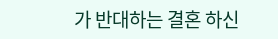가 반대하는 결혼 하신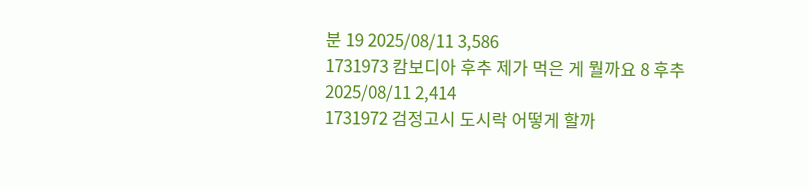분 19 2025/08/11 3,586
1731973 캄보디아 후추 제가 먹은 게 뭘까요 8 후추 2025/08/11 2,414
1731972 검정고시 도시락 어떻게 할까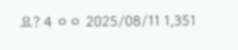요? 4 ㅇㅇ 2025/08/11 1,351